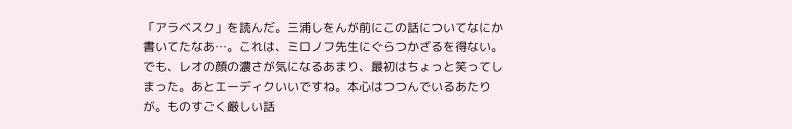「アラベスク」を読んだ。三浦しをんが前にこの話についてなにか書いてたなあ…。これは、ミロノフ先生にぐらつかざるを得ない。でも、レオの顔の濃さが気になるあまり、最初はちょっと笑ってしまった。あとエーディクいいですね。本心はつつんでいるあたりが。ものすごく厳しい話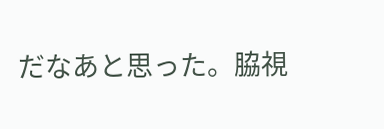だなあと思った。脇視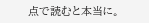点で読むと本当に。